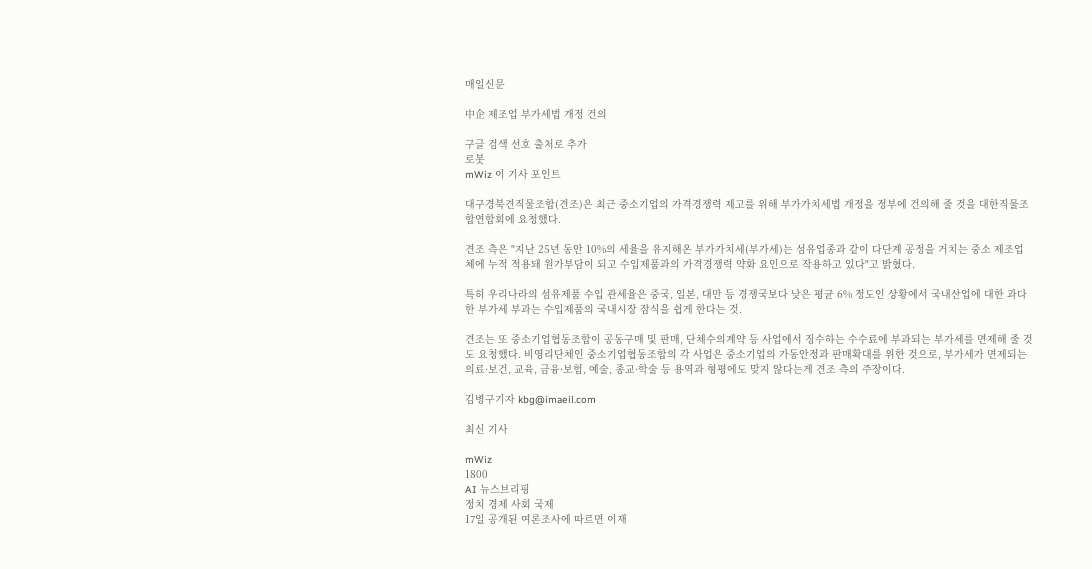매일신문

中企 제조업 부가세법 개정 건의

구글 검색 선호 출처로 추가
로봇
mWiz 이 기사 포인트

대구경북견직물조합(견조)은 최근 중소기업의 가격경쟁력 제고를 위해 부가가치세법 개정을 정부에 건의해 줄 것을 대한직물조합연합회에 요청했다.

견조 측은 "지난 25년 동안 10%의 세율을 유지해온 부가가치세(부가세)는 섬유업종과 같이 다단계 공정을 거치는 중소 제조업체에 누적 적용돼 원가부담이 되고 수입제품과의 가격경쟁력 약화 요인으로 작용하고 있다"고 밝혔다.

특히 우리나라의 섬유제품 수입 관세율은 중국, 일본, 대만 등 경쟁국보다 낮은 평균 6% 정도인 상황에서 국내산업에 대한 과다한 부가세 부과는 수입제품의 국내시장 잠식을 쉽게 한다는 것.

견조는 또 중소기업협동조합이 공동구매 및 판매, 단체수의계약 등 사업에서 징수하는 수수료에 부과되는 부가세를 면제해 줄 것도 요청했다. 비영리단체인 중소기업협동조합의 각 사업은 중소기업의 가동안정과 판매확대를 위한 것으로, 부가세가 면제되는 의료·보건, 교육, 금융·보험, 예술, 종교·학술 등 용역과 형평에도 맞지 않다는게 견조 측의 주장이다.

김병구기자 kbg@imaeil.com

최신 기사

mWiz
1800
AI 뉴스브리핑
정치 경제 사회 국제
17일 공개된 여론조사에 따르면 이재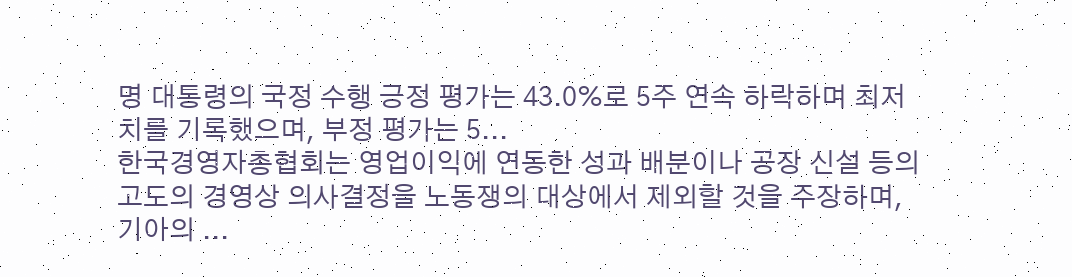명 대통령의 국정 수행 긍정 평가는 43.0%로 5주 연속 하락하며 최저치를 기록했으며, 부정 평가는 5...
한국경영자총협회는 영업이익에 연동한 성과 배분이나 공장 신설 등의 고도의 경영상 의사결정을 노동쟁의 대상에서 제외할 것을 주장하며, 기아의 ...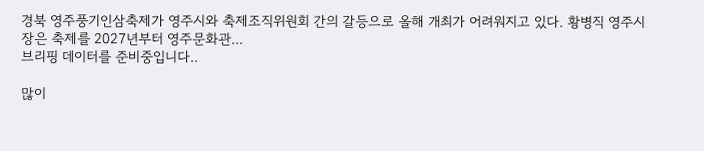경북 영주풍기인삼축제가 영주시와 축제조직위원회 간의 갈등으로 올해 개최가 어려워지고 있다. 황병직 영주시장은 축제를 2027년부터 영주문화관...
브리핑 데이터를 준비중입니다..

많이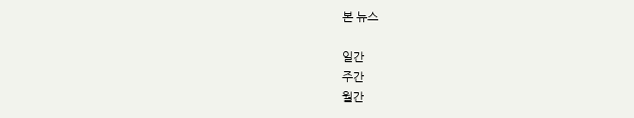본 뉴스

일간
주간
월간